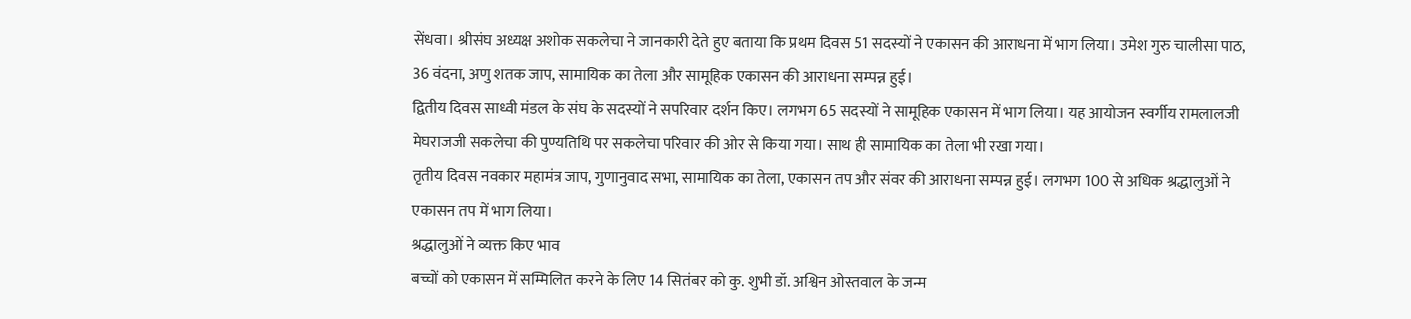सेंधवा। श्रीसंघ अध्यक्ष अशोक सकलेचा ने जानकारी देते हुए बताया कि प्रथम दिवस 51 सदस्यों ने एकासन की आराधना में भाग लिया। उमेश गुरु चालीसा पाठ, 36 वंदना, अणु शतक जाप, सामायिक का तेला और सामूहिक एकासन की आराधना सम्पन्न हुई।
द्वितीय दिवस साध्वी मंडल के संघ के सदस्यों ने सपरिवार दर्शन किए। लगभग 65 सदस्यों ने सामूहिक एकासन में भाग लिया। यह आयोजन स्वर्गीय रामलालजी मेघराजजी सकलेचा की पुण्यतिथि पर सकलेचा परिवार की ओर से किया गया। साथ ही सामायिक का तेला भी रखा गया।
तृतीय दिवस नवकार महामंत्र जाप, गुणानुवाद सभा, सामायिक का तेला, एकासन तप और संवर की आराधना सम्पन्न हुई। लगभग 100 से अधिक श्रद्धालुओं ने एकासन तप में भाग लिया।
श्रद्धालुओं ने व्यक्त किए भाव
बच्चों को एकासन में सम्मिलित करने के लिए 14 सितंबर को कु. शुभी डॉ. अश्विन ओस्तवाल के जन्म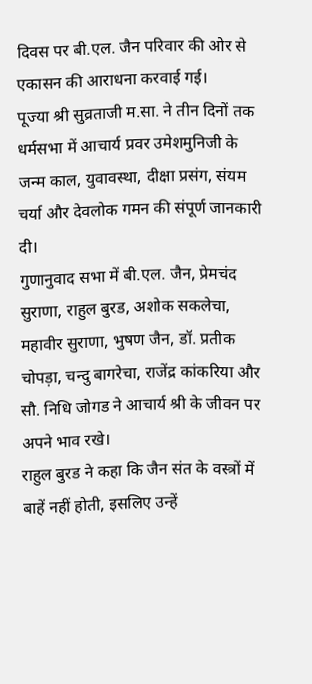दिवस पर बी.एल. जैन परिवार की ओर से एकासन की आराधना करवाई गई।
पूज्या श्री सुव्रताजी म.सा. ने तीन दिनों तक धर्मसभा में आचार्य प्रवर उमेशमुनिजी के जन्म काल, युवावस्था, दीक्षा प्रसंग, संयम चर्या और देवलोक गमन की संपूर्ण जानकारी दी।
गुणानुवाद सभा में बी.एल. जैन, प्रेमचंद सुराणा, राहुल बुरड, अशोक सकलेचा, महावीर सुराणा, भुषण जैन, डॉ. प्रतीक चोपड़ा, चन्दु बागरेचा, राजेंद्र कांकरिया और सौ. निधि जोगड ने आचार्य श्री के जीवन पर अपने भाव रखे।
राहुल बुरड ने कहा कि जैन संत के वस्त्रों में बाहें नहीं होती, इसलिए उन्हें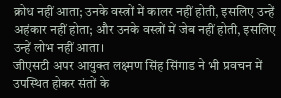क्रोध नहीं आता; उनके वस्त्रों में कालर नहीं होती, इसलिए उन्हें अहंकार नहीं होता; और उनके वस्त्रों में जेब नहीं होती, इसलिए उन्हें लोभ नहीं आता।
जीएसटी अपर आयुक्त लक्ष्मण सिंह सिंगाड ने भी प्रवचन में उपस्थित होकर संतों के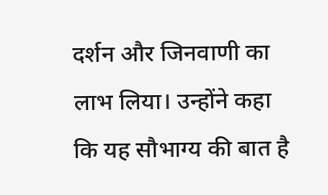दर्शन और जिनवाणी का लाभ लिया। उन्होंने कहा कि यह सौभाग्य की बात है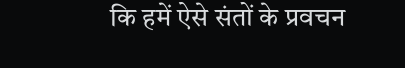कि हमें ऐसे संतों के प्रवचन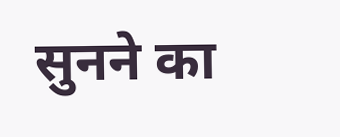सुनने का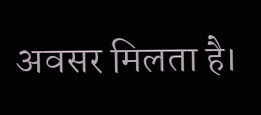अवसर मिलता है।